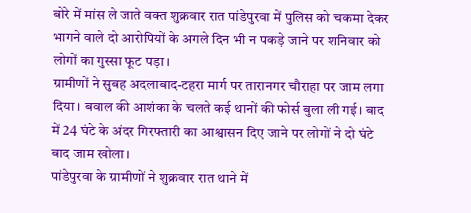बोरे में मांस ले जाते वक्त शुक्रवार रात पांडेपुरवा में पुलिस को चकमा देकर भागने वाले दो आरोपियों के अगले दिन भी न पकड़े जाने पर शनिवार को लोगों का गुस्सा फूट पड़ा।
ग्रामीणों ने सुबह अदलाबाद-टहरा मार्ग पर तारानगर चौराहा पर जाम लगा दिया। बवाल की आशंका के चलते कई थानों की फोर्स बुला ली गई। बाद में 24 घंटे के अंदर गिरफ्तारी का आश्वासन दिए जाने पर लोगों ने दो घंटे बाद जाम खोला।
पांडेपुरवा के ग्रामीणों ने शुक्रवार रात थाने में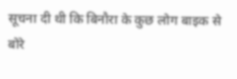सूचना दी थी कि बिनौरा के कुछ लोग बाइक से बोरे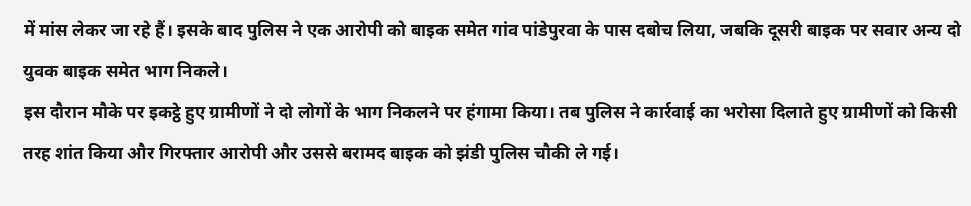में मांस लेकर जा रहे हैं। इसके बाद पुलिस ने एक आरोपी को बाइक समेत गांव पांडेपुरवा के पास दबोच लिया, जबकि दूसरी बाइक पर सवार अन्य दो युवक बाइक समेत भाग निकले।
इस दौरान मौके पर इकट्ठे हुए ग्रामीणों ने दो लोगों के भाग निकलने पर हंगामा किया। तब पुलिस ने कार्रवाई का भरोसा दिलाते हुए ग्रामीणों को किसी तरह शांत किया और गिरफ्तार आरोपी और उससे बरामद बाइक को झंडी पुलिस चौकी ले गई।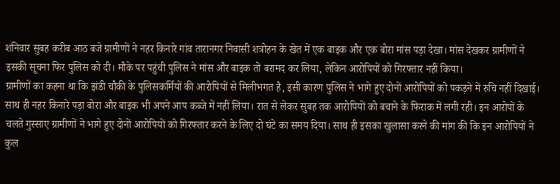शनिवार सुबह करीब आठ बजे ग्रामीणों ने नहर किनारे गांव तारानगर निवासी शत्रोहन के खेत में एक बाइक और एक बोरा मांस पड़ा देखा। मांस देखकर ग्रामीणों ने इसकी सूचना फिर पुलिस को दी। मौके पर पहुंची पुलिस ने मांस और बाइक तो बरामद कर लिया, लेकिन आरोपियों को गिरफ्तार नहीं किया।
ग्रामीणों का कहना था कि झंडी चौकी के पुलिसकर्मियों की आरोपियों से मिलीभगत है, इसी कारण पुलिस ने भागे हुए दोनों आरोपियों को पकड़ने में रुचि नहीं दिखाई। साथ ही नहर किनारे पड़ा बोरा और बाइक भी अपने आप कब्जे में नहीं लिया। रात से लेकर सुबह तक आरोपियों को बचाने के फिराक में लगी रही। इन आरोपों के चलते गुस्साए ग्रामीणों ने भागे हुए दोनों आरोपियों को गिरफ्तार करने के लिए दो घंटे का समय दिया। साथ ही इसका खुलासा करने की मांग की कि इन आरोपियों ने कुल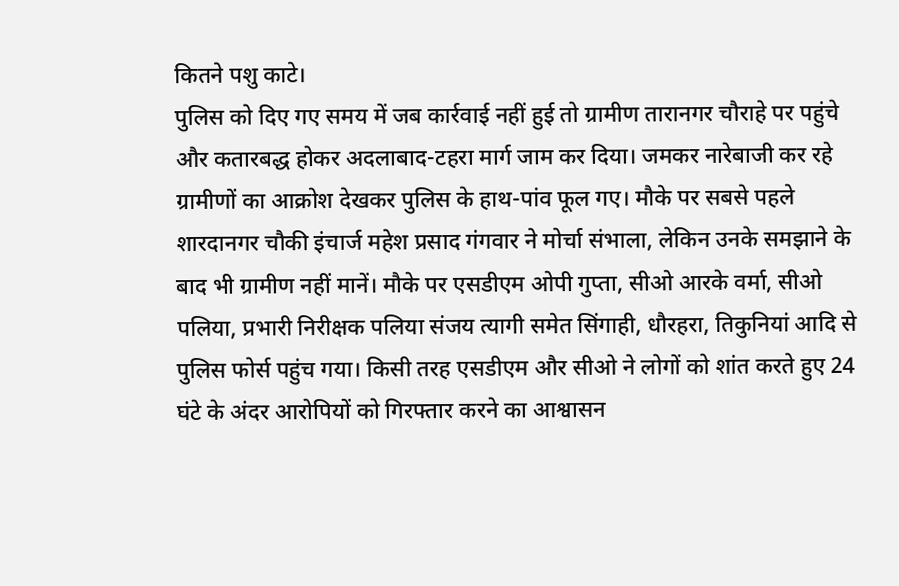कितने पशु काटे।
पुलिस को दिए गए समय में जब कार्रवाई नहीं हुई तो ग्रामीण तारानगर चौराहे पर पहुंचे और कतारबद्ध होकर अदलाबाद-टहरा मार्ग जाम कर दिया। जमकर नारेबाजी कर रहे ग्रामीणों का आक्रोश देखकर पुलिस के हाथ-पांव फूल गए। मौके पर सबसे पहले शारदानगर चौकी इंचार्ज महेश प्रसाद गंगवार ने मोर्चा संभाला, लेकिन उनके समझाने के बाद भी ग्रामीण नहीं मानें। मौके पर एसडीएम ओपी गुप्ता, सीओ आरके वर्मा, सीओ पलिया, प्रभारी निरीक्षक पलिया संजय त्यागी समेत सिंगाही, धौरहरा, तिकुनियां आदि से पुलिस फोर्स पहुंच गया। किसी तरह एसडीएम और सीओ ने लोगों को शांत करते हुए 24 घंटे के अंदर आरोपियों को गिरफ्तार करने का आश्वासन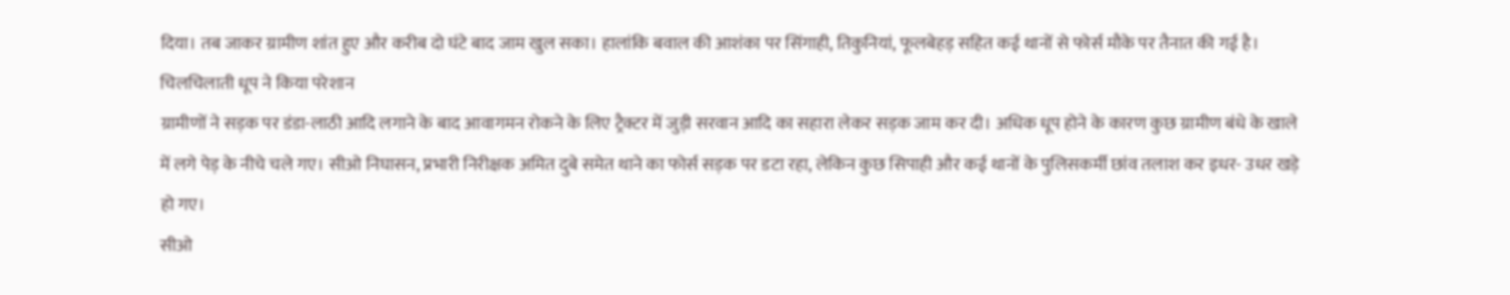दिया। तब जाकर ग्रामीण शांत हुए और करीब दो घंटे बाद जाम खुल सका। हालांकि बवाल की आशंका पर सिंगाही, तिकुनियां, फूलबेहड़ सहित कई थानों से फोर्स मौके पर तैनात की गई है।
चिलचिलाती धूप ने किया परेशान
ग्रामीणों ने सड़क पर डंडा-लाठी आदि लगाने के बाद आवागमन रोकने के लिए ट्रैक्टर में जुड़ी सरवान आदि का सहारा लेकर सड़क जाम कर दी। अधिक धूप होने के कारण कुछ ग्रामीण बंधे के खाले में लगे पेड़ के नीचे चले गए। सीओ निघासन, प्रभारी निरीक्षक अमित दुबे समेत थाने का फोर्स सड़क पर डटा रहा, लेकिन कुछ सिपाही और कई थानों के पुलिसकर्मी छांव तलाश कर इधर- उधर खड़े हो गए।
सीओ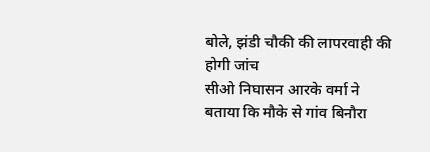बोले, झंडी चौकी की लापरवाही की होगी जांच
सीओ निघासन आरके वर्मा ने बताया कि मौके से गांव बिनौरा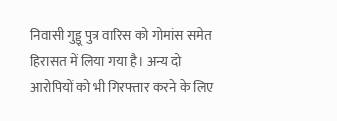निवासी गुड्डू पुत्र वारिस को गोमांस समेत हिरासत में लिया गया है। अन्य दो आरोपियों को भी गिरफ्तार करने के लिए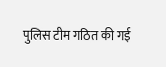पुलिस टीम गठित की गई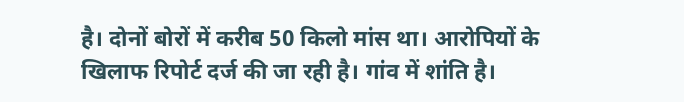है। दोनों बोरों में करीब 50 किलो मांस था। आरोपियों के खिलाफ रिपोर्ट दर्ज की जा रही है। गांव में शांति है।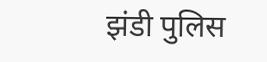झंडी पुलिस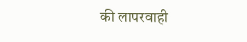की लापरवाही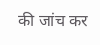की जांच कर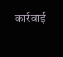कार्रवाई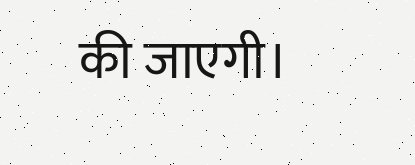की जाएगी।